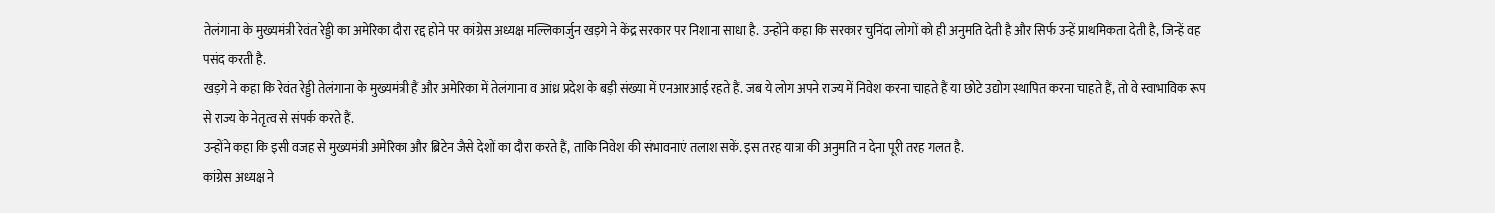तेलंगाना के मुख्यमंत्री रेवंत रेड्डी का अमेरिका दौरा रद्द होने पर कांग्रेस अध्यक्ष मल्लिकार्जुन खड़गे ने केंद्र सरकार पर निशाना साधा है. उन्होंने कहा कि सरकार चुनिंदा लोगों को ही अनुमति देती है और सिर्फ उन्हें प्राथमिकता देती है, जिन्हें वह पसंद करती है.
खड़गे ने कहा कि रेवंत रेड्डी तेलंगाना के मुख्यमंत्री हैं और अमेरिका में तेलंगाना व आंध्र प्रदेश के बड़ी संख्या में एनआरआई रहते हैं. जब ये लोग अपने राज्य में निवेश करना चाहते हैं या छोटे उद्योग स्थापित करना चाहते हैं, तो वे स्वाभाविक रूप से राज्य के नेतृत्व से संपर्क करते हैं.
उन्होंने कहा कि इसी वजह से मुख्यमंत्री अमेरिका और ब्रिटेन जैसे देशों का दौरा करते हैं, ताकि निवेश की संभावनाएं तलाश सकें. इस तरह यात्रा की अनुमति न देना पूरी तरह गलत है.
कांग्रेस अध्यक्ष ने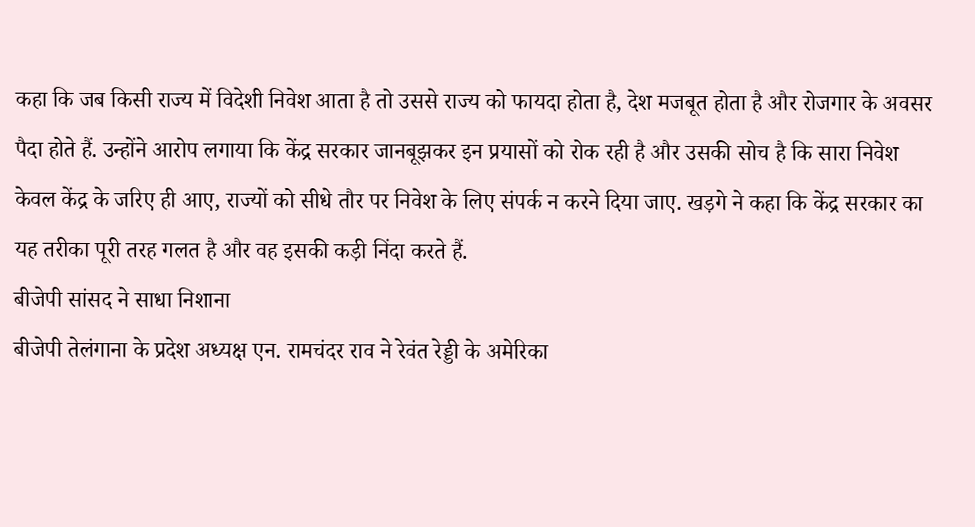कहा कि जब किसी राज्य में विदेशी निवेश आता है तो उससे राज्य को फायदा होता है, देश मजबूत होता है और रोजगार के अवसर पैदा होते हैं. उन्होंने आरोप लगाया कि केंद्र सरकार जानबूझकर इन प्रयासों को रोक रही है और उसकी सोच है कि सारा निवेश केवल केंद्र के जरिए ही आए, राज्यों को सीधे तौर पर निवेश के लिए संपर्क न करने दिया जाए. खड़गे ने कहा कि केंद्र सरकार का यह तरीका पूरी तरह गलत है और वह इसकी कड़ी निंदा करते हैं.
बीजेपी सांसद ने साधा निशाना
बीजेपी तेलंगाना के प्रदेश अध्यक्ष एन. रामचंदर राव ने रेवंत रेड्डी के अमेरिका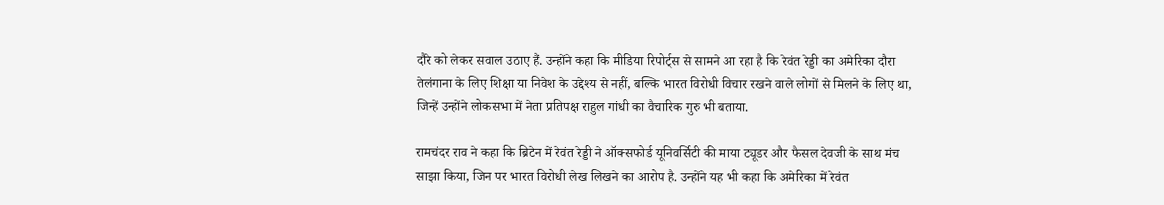दौरे को लेकर सवाल उठाए हैं. उन्होंने कहा कि मीडिया रिपोर्ट्स से सामने आ रहा है कि रेवंत रेड्डी का अमेरिका दौरा तेलंगाना के लिए शिक्षा या निवेश के उद्देश्य से नहीं, बल्कि भारत विरोधी विचार रखने वाले लोगों से मिलने के लिए था, जिन्हें उन्होंने लोकसभा में नेता प्रतिपक्ष राहुल गांधी का वैचारिक गुरु भी बताया.

रामचंदर राव ने कहा कि ब्रिटेन में रेवंत रेड्डी ने ऑक्सफोर्ड यूनिवर्सिटी की माया ट्यूडर और फैसल देवजी के साथ मंच साझा किया, जिन पर भारत विरोधी लेख लिखने का आरोप है. उन्होंने यह भी कहा कि अमेरिका में रेवंत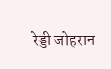रेड्डी जोहरान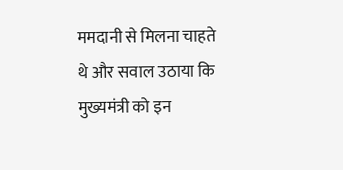ममदानी से मिलना चाहते थे और सवाल उठाया कि मुख्यमंत्री को इन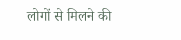लोगों से मिलने की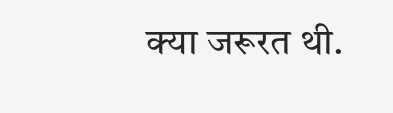क्या जरूरत थी.